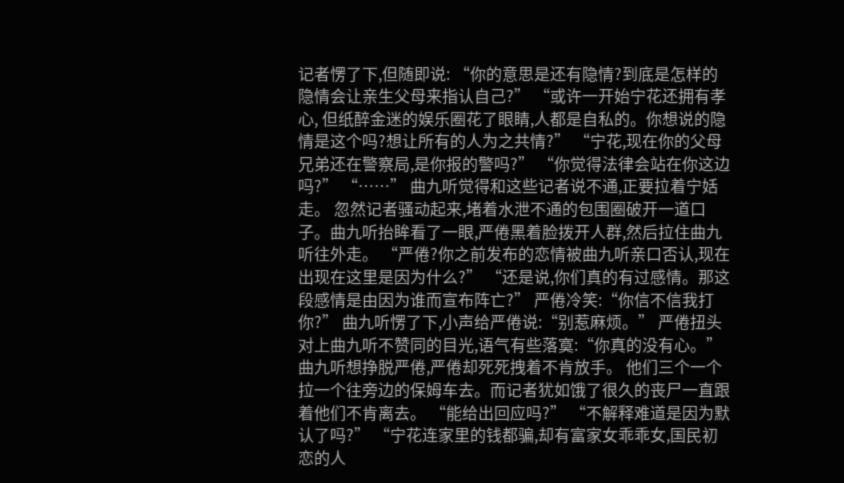记者愣了下,但随即说: “你的意思是还有隐情?到底是怎样的隐情会让亲生父母来指认自己?” “或许一开始宁花还拥有孝心, 但纸醉金迷的娱乐圈花了眼睛,人都是自私的。你想说的隐情是这个吗?想让所有的人为之共情?” “宁花,现在你的父母兄弟还在警察局,是你报的警吗?” “你觉得法律会站在你这边吗?” “……” 曲九听觉得和这些记者说不通,正要拉着宁姡走。 忽然记者骚动起来,堵着水泄不通的包围圈破开一道口子。曲九听抬眸看了一眼,严倦黑着脸拨开人群,然后拉住曲九听往外走。 “严倦?你之前发布的恋情被曲九听亲口否认,现在出现在这里是因为什么?” “还是说,你们真的有过感情。那这段感情是由因为谁而宣布阵亡?” 严倦冷笑:“你信不信我打你?” 曲九听愣了下,小声给严倦说:“别惹麻烦。” 严倦扭头对上曲九听不赞同的目光,语气有些落寞:“你真的没有心。” 曲九听想挣脱严倦,严倦却死死拽着不肯放手。 他们三个一个拉一个往旁边的保姆车去。而记者犹如饿了很久的丧尸一直跟着他们不肯离去。 “能给出回应吗?” “不解释难道是因为默认了吗?” “宁花连家里的钱都骗,却有富家女乖乖女,国民初恋的人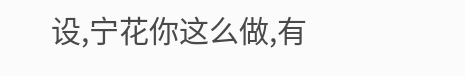设,宁花你这么做,有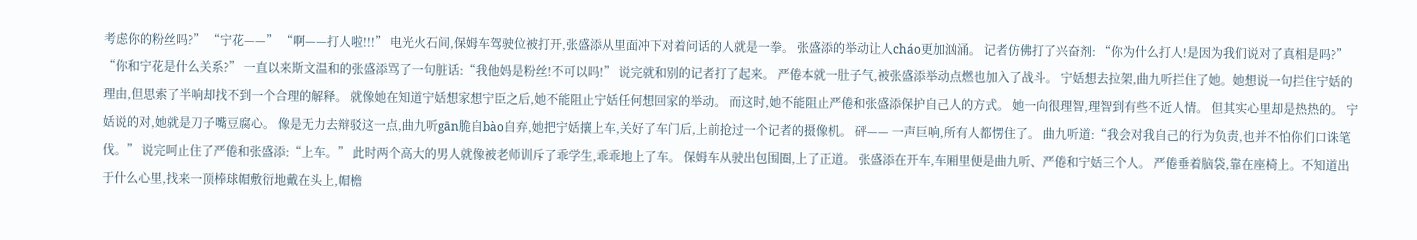考虑你的粉丝吗?” “宁花——” “啊——打人啦!!!” 电光火石间,保姆车驾驶位被打开,张盛添从里面冲下对着问话的人就是一拳。 张盛添的举动让人cháo更加汹涌。 记者仿佛打了兴奋剂: “你为什么打人!是因为我们说对了真相是吗?” “你和宁花是什么关系?” 一直以来斯文温和的张盛添骂了一句脏话:“我他妈是粉丝!不可以吗!” 说完就和别的记者打了起来。 严倦本就一肚子气,被张盛添举动点燃也加入了战斗。 宁姡想去拉架,曲九听拦住了她。她想说一句拦住宁姡的理由,但思索了半响却找不到一个合理的解释。 就像她在知道宁姡想家想宁臣之后,她不能阻止宁姡任何想回家的举动。 而这时,她不能阻止严倦和张盛添保护自己人的方式。 她一向很理智,理智到有些不近人情。 但其实心里却是热热的。 宁姡说的对,她就是刀子嘴豆腐心。 像是无力去辩驳这一点,曲九听gān脆自bào自弃,她把宁姡攘上车,关好了车门后,上前抢过一个记者的摄像机。 砰—— 一声巨响,所有人都愣住了。 曲九听道:“我会对我自己的行为负责,也并不怕你们口诛笔伐。” 说完呵止住了严倦和张盛添:“上车。” 此时两个高大的男人就像被老师训斥了乖学生,乖乖地上了车。 保姆车从驶出包围圈,上了正道。 张盛添在开车,车厢里便是曲九听、严倦和宁姡三个人。 严倦垂着脑袋,靠在座椅上。不知道出于什么心里,找来一顶棒球帽敷衍地戴在头上,帽檐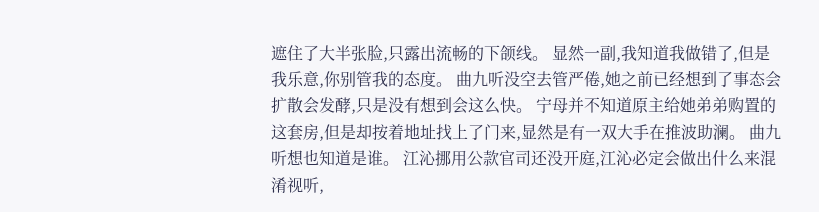遮住了大半张脸,只露出流畅的下颌线。 显然一副,我知道我做错了,但是我乐意,你别管我的态度。 曲九听没空去管严倦,她之前已经想到了事态会扩散会发酵,只是没有想到会这么快。 宁母并不知道原主给她弟弟购置的这套房,但是却按着地址找上了门来,显然是有一双大手在推波助澜。 曲九听想也知道是谁。 江沁挪用公款官司还没开庭,江沁必定会做出什么来混淆视听,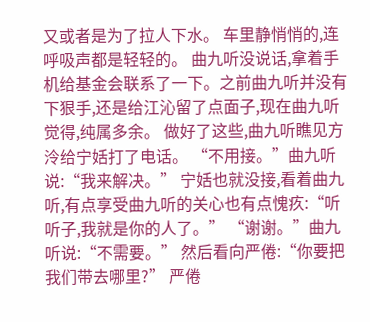又或者是为了拉人下水。 车里静悄悄的,连呼吸声都是轻轻的。 曲九听没说话,拿着手机给基金会联系了一下。之前曲九听并没有下狠手,还是给江沁留了点面子,现在曲九听觉得,纯属多余。 做好了这些,曲九听瞧见方泠给宁姡打了电话。 “不用接。”曲九听说:“我来解决。” 宁姡也就没接,看着曲九听,有点享受曲九听的关心也有点愧疚:“听听子,我就是你的人了。” “谢谢。”曲九听说:“不需要。” 然后看向严倦:“你要把我们带去哪里?” 严倦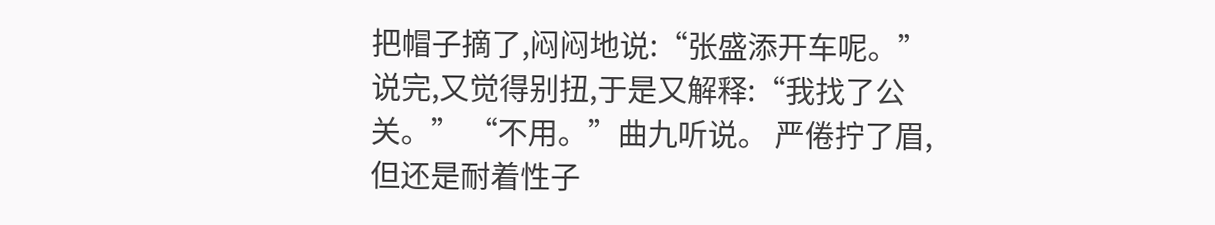把帽子摘了,闷闷地说:“张盛添开车呢。” 说完,又觉得别扭,于是又解释:“我找了公关。” “不用。”曲九听说。 严倦拧了眉,但还是耐着性子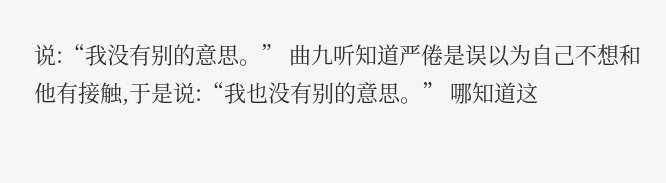说:“我没有别的意思。” 曲九听知道严倦是误以为自己不想和他有接触,于是说:“我也没有别的意思。” 哪知道这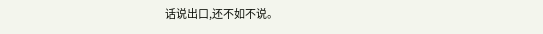话说出口,还不如不说。